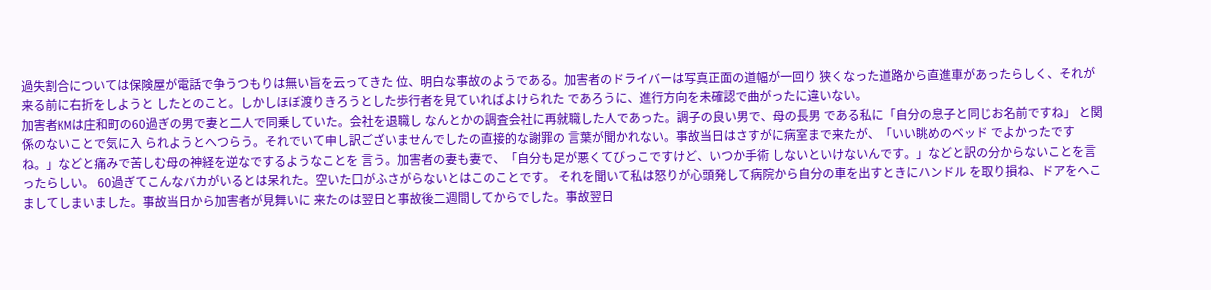過失割合については保険屋が電話で争うつもりは無い旨を云ってきた 位、明白な事故のようである。加害者のドライバーは写真正面の道幅が一回り 狭くなった道路から直進車があったらしく、それが来る前に右折をしようと したとのこと。しかしほぼ渡りきろうとした歩行者を見ていればよけられた であろうに、進行方向を未確認で曲がったに違いない。
加害者KMは庄和町の60過ぎの男で妻と二人で同乗していた。会社を退職し なんとかの調査会社に再就職した人であった。調子の良い男で、母の長男 である私に「自分の息子と同じお名前ですね」 と関係のないことで気に入 られようとへつらう。それでいて申し訳ございませんでしたの直接的な謝罪の 言葉が聞かれない。事故当日はさすがに病室まで来たが、「いい眺めのベッド でよかったですね。」などと痛みで苦しむ母の神経を逆なでするようなことを 言う。加害者の妻も妻で、「自分も足が悪くてびっこですけど、いつか手術 しないといけないんです。」などと訳の分からないことを言ったらしい。 60過ぎてこんなバカがいるとは呆れた。空いた口がふさがらないとはこのことです。 それを聞いて私は怒りが心頭発して病院から自分の車を出すときにハンドル を取り損ね、ドアをへこましてしまいました。事故当日から加害者が見舞いに 来たのは翌日と事故後二週間してからでした。事故翌日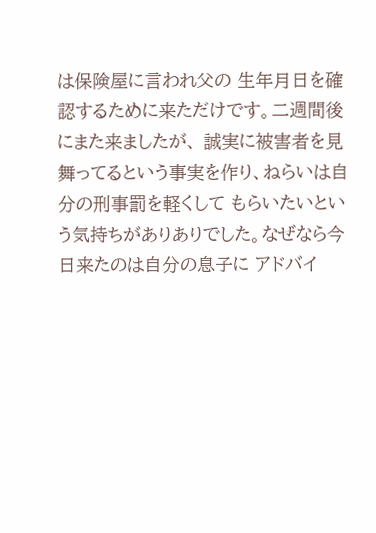は保険屋に言われ父の 生年月日を確認するために来ただけです。二週間後にまた来ましたが、 誠実に被害者を見舞ってるという事実を作り、ねらいは自分の刑事罰を軽くして もらいたいという気持ちがありありでした。なぜなら今日来たのは自分の息子に アドバイ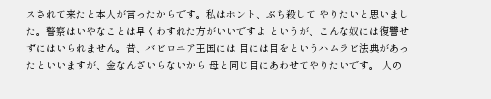スされて来たと本人が言ったからです。私はホント、ぶち殺して やりたいと思いました。警察はいやなことは早くわすれた方がいいですよ というが、こんな奴には復讐せずにはいられません。昔、バビロニア王国には 目には目をというハムラビ法典があったといいますが、金なんざいらないから 母と同じ目にあわせてやりたいです。 人の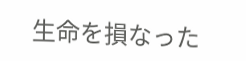生命を損なった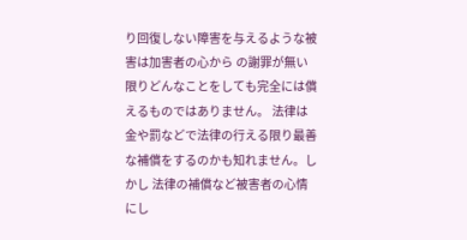り回復しない障害を与えるような被害は加害者の心から の謝罪が無い限りどんなことをしても完全には償えるものではありません。 法律は金や罰などで法律の行える限り最善な補償をするのかも知れません。しかし 法律の補償など被害者の心情にし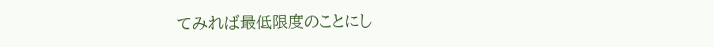てみれば最低限度のことにし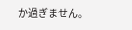か過ぎません。